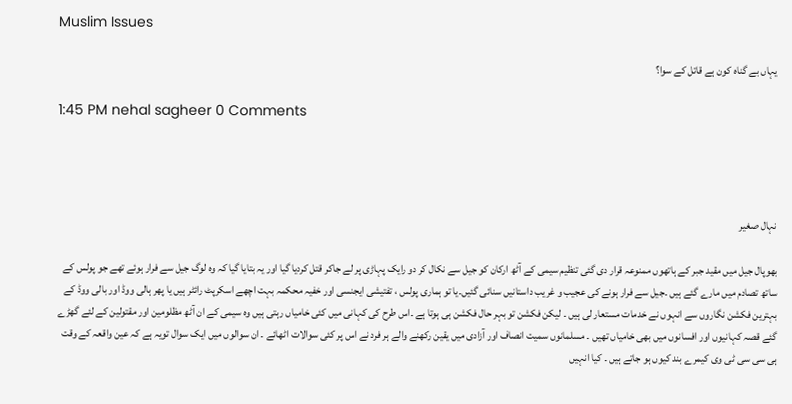Muslim Issues

یہاں بے گناہ کون ہے قاتل کے سوا؟

1:45 PM nehal sagheer 0 Comments




نہال صغیر

بھوپال جیل میں مقید جبر کے ہاتھوں ممنوعہ قرار دی گئی تنظیم سیمی کے آٹھ ارکان کو جیل سے نکال کر دو رایک پہاڑی پر لے جاکر قتل کردیا گیا اور یہ بتایا گیا کہ وہ لوگ جیل سے فرار ہوئے تھے جو پولس کے ساتھ تصادم میں مارے گئے ہیں ۔جیل سے فرار ہونے کی عجیب و غریب داستانیں سنائی گئیں۔یا تو ہماری پولس ، تفتیشی ایجنسی اور خفیہ محکمہ بہت اچھے اسکرپٹ رائٹر ہیں یا پھر ہالی ووڈ اور بالی ووڈ کے بہترین فکشن نگاروں سے انہوں نے خدمات مستعار لی ہیں ۔ لیکن فکشن تو بہر حال فکشن ہی ہوتا ہے ۔اس طرح کی کہانی میں کئی خامیاں رہتی ہیں وہ سیمی کے ان آٹھ مظلومین اور مقتولین کے لئے گھڑے گئے قصہ کہانیوں اور افسانوں میں بھی خامیاں تھیں ۔ مسلمانوں سمیت انصاف اور آزادی میں یقین رکھنے والے ہر فرد نے اس پر کئی سوالات اٹھائے ۔ ان سوالوں میں ایک سوال تویہ ہے کہ عین واقعہ کے وقت ہی سی سی ٹی وی کیمرے بند کیوں ہو جاتے ہیں ۔ کیا انہیں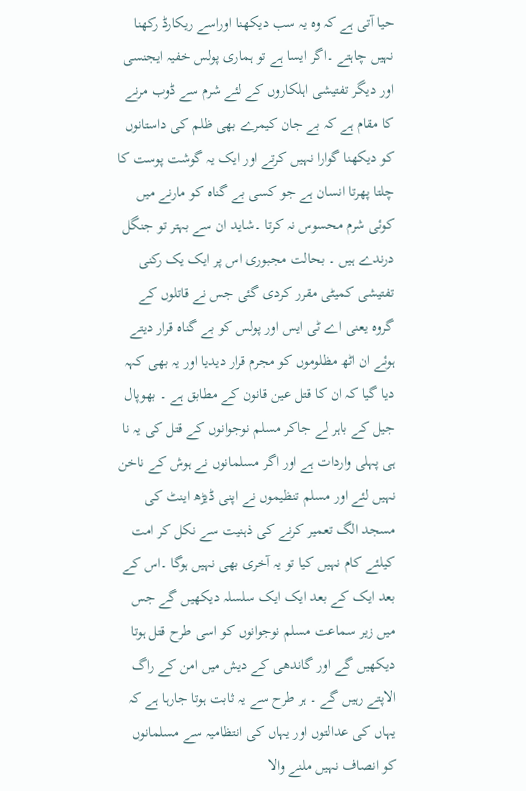حیا آتی ہے کہ وہ یہ سب دیکھنا اوراسے ریکارڈ رکھنا نہیں چاہتے ۔اگر ایسا ہے تو ہماری پولس خفیہ ایجنسی اور دیگر تفتیشی اہلکاروں کے لئے شرم سے ڈوب مرنے کا مقام ہے کہ بے جان کیمرے بھی ظلم کی داستانوں کو دیکھنا گوارا نہیں کرتے اور ایک یہ گوشت پوست کا چلتا پھرتا انسان ہے جو کسی بے گناہ کو مارنے میں کوئی شرم محسوس نہ کرتا ۔شاید ان سے بہتر تو جنگل درندے ہیں ۔ بحالت مجبوری اس پر ایک یک رکنی تفتیشی کمیٹی مقرر کردی گئی جس نے قاتلوں کے گروہ یعنی اے ٹی ایس اور پولس کو بے گناہ قرار دیتے ہوئے ان اٹھ مظلوموں کو مجرم قرار دیدیا اور یہ بھی کہہ دیا گیا کہ ان کا قتل عین قانون کے مطابق ہے ۔ بھوپال جیل کے باہر لے جاکر مسلم نوجوانوں کے قتل کی یہ نا ہی پہلی واردات ہے اور اگر مسلمانوں نے ہوش کے ناخن نہیں لئے اور مسلم تنظیموں نے اپنی ڈیڑھ اینٹ کی مسجد الگ تعمیر کرنے کی ذہنیت سے نکل کر امت کیلئے کام نہیں کیا تو یہ آخری بھی نہیں ہوگا ۔اس کے بعد ایک کے بعد ایک ایک سلسلہ دیکھیں گے جس میں زیر سماعت مسلم نوجوانوں کو اسی طرح قتل ہوتا دیکھیں گے اور گاندھی کے دیش میں امن کے راگ الاپتے رہیں گے ۔ ہر طرح سے یہ ثابت ہوتا جارہا ہے کہ یہاں کی عدالتوں اور یہاں کی انتظامیہ سے مسلمانوں کو انصاف نہیں ملنے والا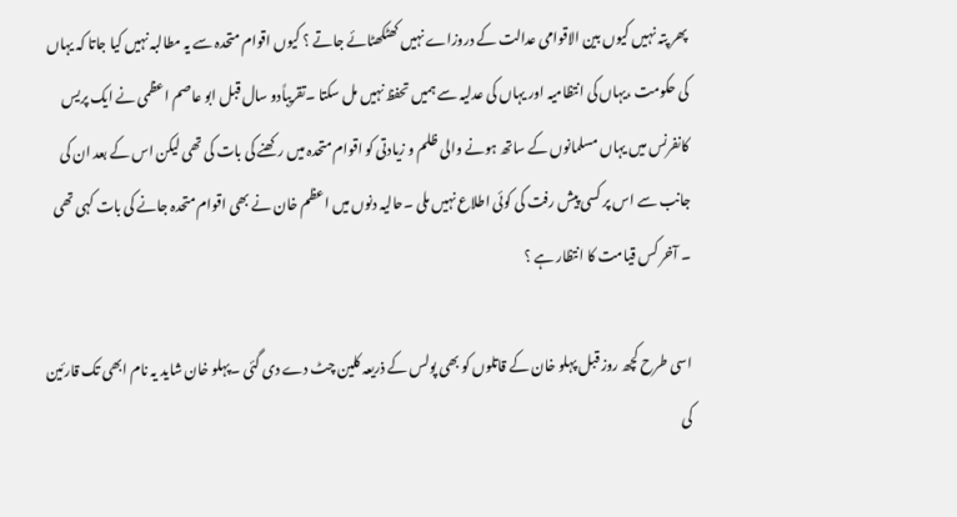پھر پتہ نہیں کیوں بین الاقوامی عدالت کے دروزاے نہیں کھٹکھٹائے جاتے ؟ کیوں اقوام متحدہ سے یہ مطالبہ نہیں کیا جاتا کہ یہاں کی حکومت ،یہاں کی انتظامیہ اور یہاں کی عدلیہ سے ہمیں تحفظ نہیں مل سکتا ۔تقریباًدو سال قبل ابو عاصم اعظمی نے ایک پریس کانفرنس میں یہاں مسلمانوں کے ساتھ ہونے والی ظلم و زیادتی کو اقوام متحدہ میں رکھنے کی بات کی تھی لیکن اس کے بعد ان کی جانب سے اس پر کسی پیش رفت کی کوئی اطلاع نہیں ملی ۔حالیہ دنوں میں اعظم خان نے بھی اقوام متحدہ جانے کی بات کہی تھی ۔ آخر کس قیامت کا انتظار ہے ؟

اسی طرح کچھ روز قبل پہلو خان کے قاتلوں کو بھی پولس کے ذریعہ کلین چٹ دے دی گئی ۔پہلو خان شاید یہ نام ابھی تک قارئین کی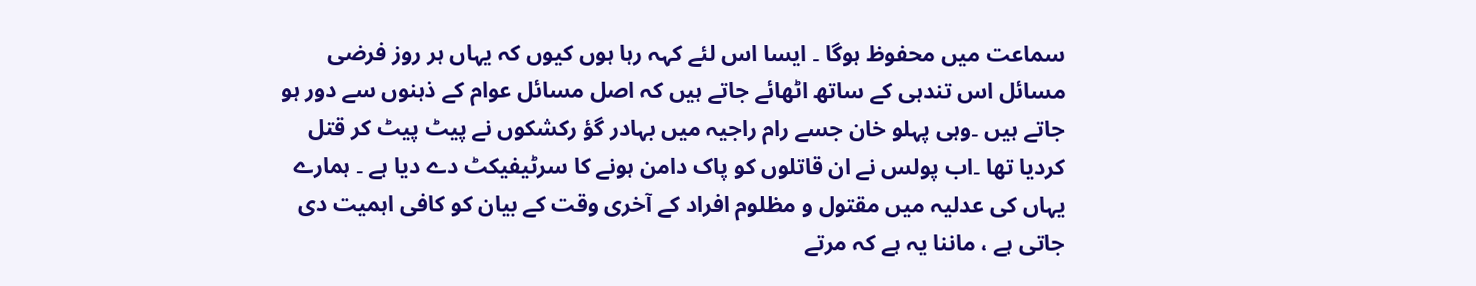سماعت میں محفوظ ہوگا ۔ ایسا اس لئے کہہ رہا ہوں کیوں کہ یہاں ہر روز فرضی مسائل اس تندہی کے ساتھ اٹھائے جاتے ہیں کہ اصل مسائل عوام کے ذہنوں سے دور ہو جاتے ہیں ۔وہی پہلو خان جسے رام راجیہ میں بہادر گؤ رکشکوں نے پیٹ پیٹ کر قتل کردیا تھا ۔اب پولس نے ان قاتلوں کو پاک دامن ہونے کا سرٹیفیکٹ دے دیا ہے ۔ ہمارے یہاں کی عدلیہ میں مقتول و مظلوم افراد کے آخری وقت کے بیان کو کافی اہمیت دی جاتی ہے ، ماننا یہ ہے کہ مرتے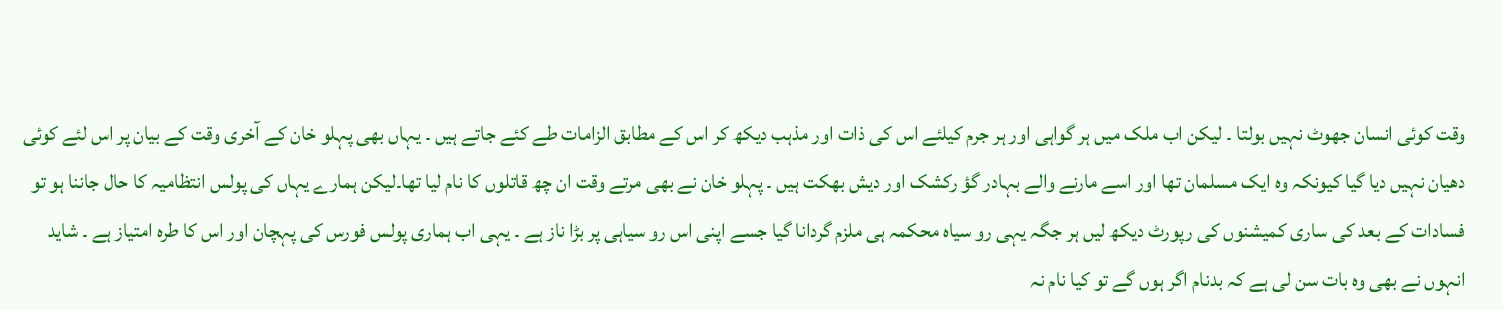وقت کوئی انسان جھوٹ نہیں بولتا ۔ لیکن اب ملک میں ہر گواہی اور ہر جرم کیلئے اس کی ذات اور مذہب دیکھ کر اس کے مطابق الزامات طے کئے جاتے ہیں ۔ یہاں بھی پہلو خان کے آخری وقت کے بیان پر اس لئے کوئی دھیان نہیں دیا گیا کیونکہ وہ ایک مسلمان تھا اور اسے مارنے والے بہادر گؤ رکشک اور دیش بھکت ہیں ۔ پہلو خان نے بھی مرتے وقت ان چھ قاتلوں کا نام لیا تھا۔لیکن ہمارے یہاں کی پولس انتظامیہ کا حال جاننا ہو تو فسادات کے بعد کی ساری کمیشنوں کی رپورٹ دیکھ لیں ہر جگہ یہی رو سیاہ محکمہ ہی ملزم گردانا گیا جسے اپنی اس رو سیاہی پر بڑا ناز ہے ۔ یہی اب ہماری پولس فورس کی پہچان اور اس کا طرہ امتیاز ہے ۔ شاید انہوں نے بھی وہ بات سن لی ہے کہ بدنام اگر ہوں گے تو کیا نام نہ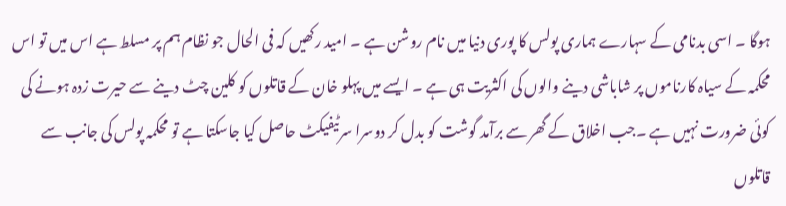ہوگا ۔ اسی بدنامی کے سہارے ہماری پولس کا پوری دنیا میں نام روشن ہے ۔ امید رکھیں کہ فی الحال جو نظام ہم پر مسلط ہے اس میں تو اس محکمہ کے سیاہ کارناموں پر شاباشی دینے والوں کی اکثریت ہی ہے ۔ ایسے میں پہلو خان کے قاتلوں کو کلین چٹ دینے سے حیرت زدہ ہونے کی کوئی ضرورت نہیں ہے ۔جب اخلاق کے گھر سے برآمد گوشت کو بدل کر دوسرا سرٹیفیکٹ حاصل کیا جاسکتا ہے تو محکمہ پولس کی جانب سے قاتلوں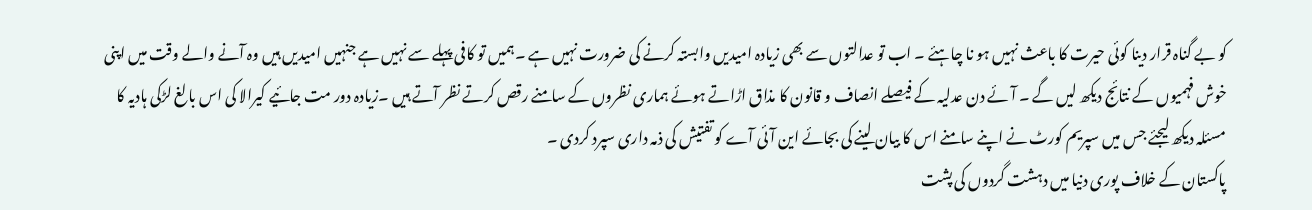کو بے گناہ قرار دینا کوئی حیرت کا باعث نہیں ہو نا چاہئے ۔ اب تو عدالتوں سے بھی زیادہ امیدیں وابستہ کرنے کی ضرورت نہیں ہے ۔ہمیں تو کافی پہلے سے نہیں ہے جنہیں امیدیں ہیں وہ آنے والے وقت میں اپنی خوش فہمیوں کے نتائج دیکھ لیں گے ۔ آئے دن عدلیہ کے فیصلے انصاف و قانون کا مذاق اڑاتے ہوئے ہماری نظروں کے سامنے رقص کرتے نظر آتے ہیں ۔زیادہ دور مت جائیے کیرالا کی اس بالغ لڑکی ہادیہ کا مسئلہ دیکھ لیجئے جس میں سپریم کورٹ نے اپنے سامنے اس کا بیان لینے کی بجائے این آئی آے کو تفتیش کی ذمہ داری سپرد کردی ۔
پاکستان کے خلاف پوری دنیا میں دہشت گردوں کی پشت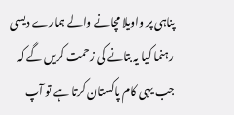پناہی پر واویلا مچانے والے ہمارے دیسی رہنما کیا یہ بتانے کی زحمت کریں گے کہ جب یہی کام پاکستان کرتا ہے تو آپ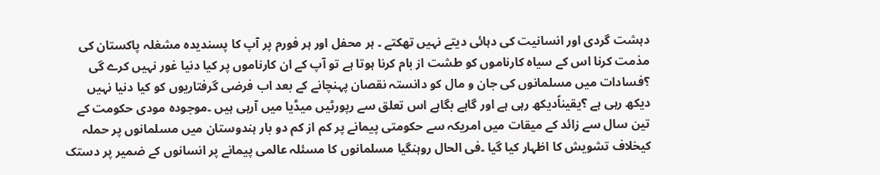دہشت گردی اور انسانیت کی دہائی دیتے نہیں تھکتے ۔ ہر محفل اور ہر فورم پر آپ کا پسندیدہ مشغلہ پاکستان کی مذمت کرنا اس کے سیاہ کارناموں کو طشت از بام کرنا ہوتا ہے تو آپ کے ان کارناموں پر کیا دنیا غور نہیں کرے گی ؟فسادات میں مسلمانوں کی جان و مال کو دانستہ نقصان پہنچانے کے بعد اب فرضی گرفتاریوں کو کیا دنیا نہیں دیکھ رہی ہے ؟یقیناًدیکھ رہی ہے اور گاہے بگاہے اس تعلق سے رپورٹیں میڈیا میں آرہی ہیں ۔موجودہ مودی حکومت کے تین سال سے زائد کے میقات میں امریکہ سے حکومتی پیمانے پر کم از کم دو بار ہندوستان میں مسلمانوں پر حملہ کیخلاف تشویش کا اظہار کیا گیا ۔فی الحال روہنگیا مسلمانوں کا مسئلہ عالمی پیمانے پر انسانوں کے ضمیر پر دستک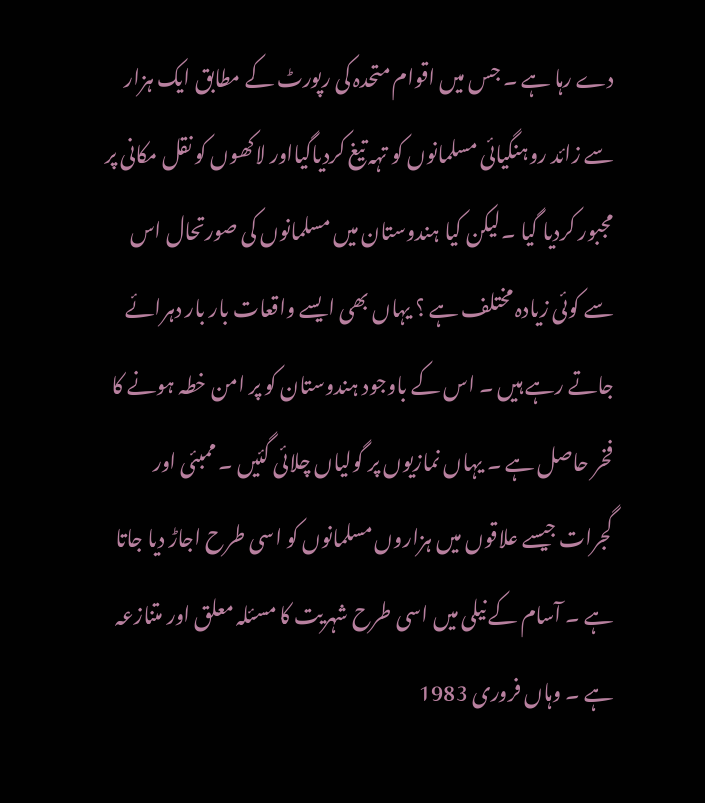دے رہا ہے ۔ جس میں اقوام متحدہ کی رپورٹ کے مطابق ایک ہزار سے زائد روہنگیائی مسلمانوں کو تہہ تیغ کردیاگیااور لاکھوں کو نقل مکانی پر مجبور کردیا گیا ۔لیکن کیا ہندوستان میں مسلمانوں کی صورتحال اس سے کوئی زیادہ مختلف ہے ؟ یہاں بھی ایسے واقعات بار بار دہرائے جاتے رہے ہیں ۔ اس کے باوجود ہندوستان کو پر امن خطہ ہونے کا فخر حاصل ہے ۔ یہاں نمازیوں پر گولیاں چلائی گئیں ۔ ممبئی اور گجرات جیسے علاقوں میں ہزاروں مسلمانوں کو اسی طرح اجاڑ دیا جاتا ہے ۔ آسام کے نیلی میں اسی طرح شہریت کا مسئلہ معلق اور متنازعہ ہے ۔ وہاں فروری 1983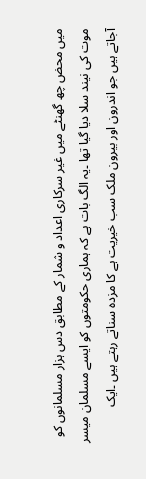میں محض چھ گھنٹے میں غیر سرکاری اعداد و شمار کے مطابق دس ہزار مسلمانوں کو موت کی نیند سلا دیا گیا تھا ۔یہ الگ بات ہے کہ ہماری حکومتوں کو ایسے مسلمان میسر آجاتے ہیں جو اندرون اور بیرون ملک سب خیریت ہے کا مزدہ سناتے رہتے ہیں ۔ایک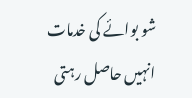شو بوائے کی خدمات انہیں حاصل رہتی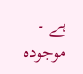ہے ۔ موجودہ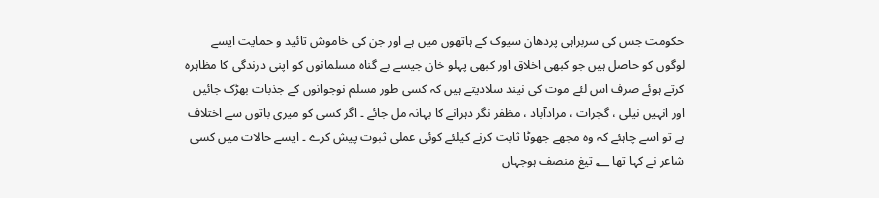حکومت جس کی سربراہی پردھان سیوک کے ہاتھوں میں ہے اور جن کی خاموش تائید و حمایت ایسے لوگوں کو حاصل ہیں جو کبھی اخلاق اور کبھی پہلو خان جیسے بے گناہ مسلمانوں کو اپنی درندگی کا مظاہرہ کرتے ہوئے صرف اس لئے موت کی نیند سلادیتے ہیں کہ کسی طور مسلم نوجوانوں کے جذبات بھڑک جائیں اور انہیں نیلی ، گجرات ، مرادآباد ، مظفر نگر دہرانے کا بہانہ مل جائے ۔ اگر کسی کو میری باتوں سے اختلاف ہے تو اسے چاہئے کہ وہ مجھے جھوٹا ثابت کرنے کیلئے کوئی عملی ثبوت پیش کرے ۔ ایسے حالات میں کسی شاعر نے کہا تھا ؂ تیغ منصف ہوجہاں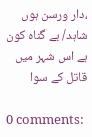،دار ورسن ہوں شاہد/ بے گناہ کون ہے اس شہر میں قاتل کے سوا

0 comments: